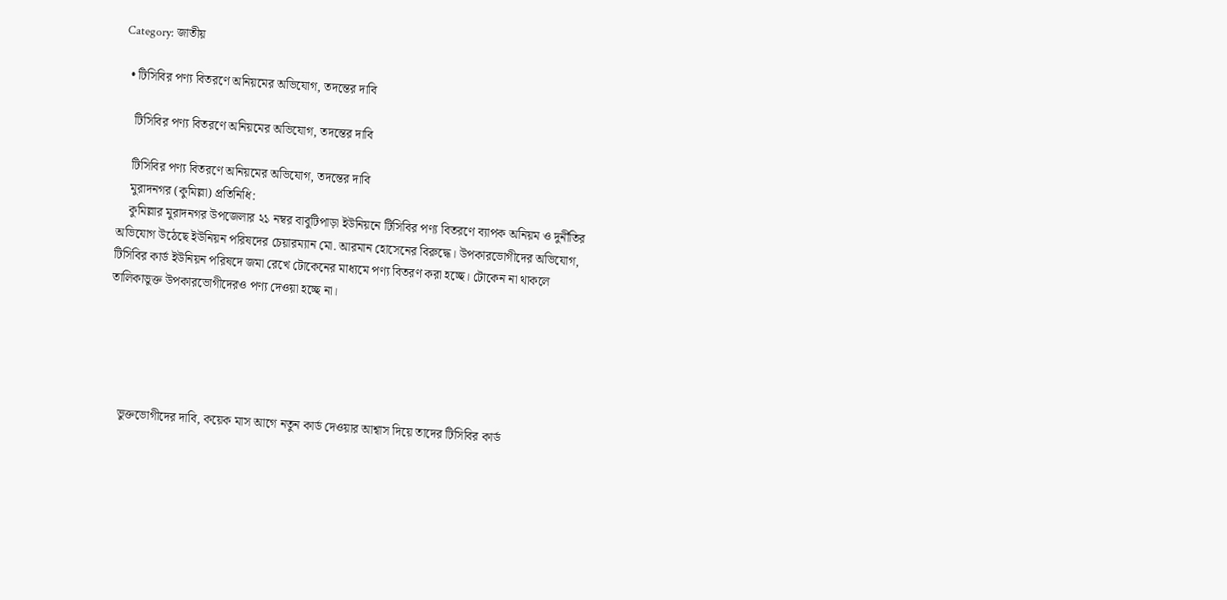Category: জাতীয়

  • টিসিবির পণ্য বিতরণে অনিয়মের অভিযোগ, তদন্তের দাবি

    টিসিবির পণ্য বিতরণে অনিয়মের অভিযোগ, তদন্তের দাবি

    টিসিবির পণ্য বিতরণে অনিয়মের অভিযোগ, তদন্তের দাবি
    মুরাদনগর (কুমিল্লা) প্রতিনিধি:
    কুমিল্লার মুরাদনগর উপজেলার ২১ নম্বর বাবুটিপাড়া ইউনিয়নে টিসিবির পণ্য বিতরণে ব্যাপক অনিয়ম ও দুর্নীতির অভিযোগ উঠেছে ইউনিয়ন পরিষদের চেয়ারম্যান মো. আরমান হোসেনের বিরুদ্ধে। উপকারভোগীদের অভিযোগ, টিসিবির কার্ড ইউনিয়ন পরিষদে জমা রেখে টোকেনের মাধ্যমে পণ্য বিতরণ করা হচ্ছে। টোকেন না থাকলে তালিকাভুক্ত উপকারভোগীদেরও পণ্য দেওয়া হচ্ছে না।





    ভুক্তভোগীদের দাবি, কয়েক মাস আগে নতুন কার্ড দেওয়ার আশ্বাস দিয়ে তাদের টিসিবির কার্ড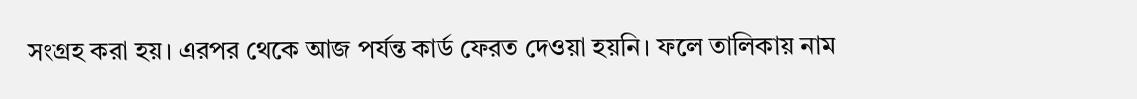সংগ্রহ করা হয়। এরপর থেকে আজ পর্যন্ত কার্ড ফেরত দেওয়া হয়নি। ফলে তালিকায় নাম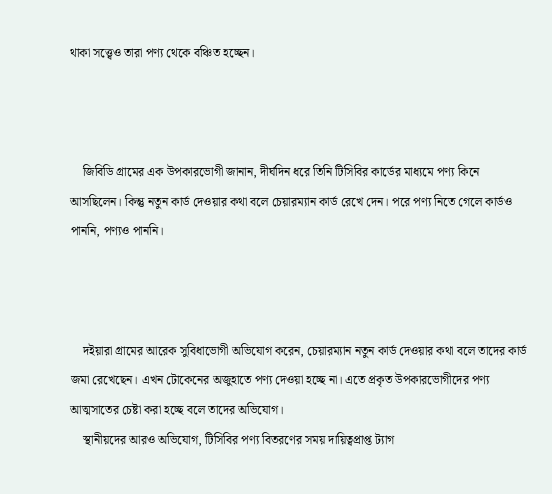থাকা সত্ত্বেও তারা পণ্য থেকে বঞ্চিত হচ্ছেন।



    জিবিডি গ্রামের এক উপকারভোগী জানান, দীর্ঘদিন ধরে তিনি টিসিবির কার্ডের মাধ্যমে পণ্য কিনে আসছিলেন। কিন্তু নতুন কার্ড দেওয়ার কথা বলে চেয়ারম্যান কার্ড রেখে দেন। পরে পণ্য নিতে গেলে কার্ডও পাননি, পণ্যও পাননি।



    দইয়ারা গ্রামের আরেক সুবিধাভোগী অভিযোগ করেন, চেয়ারম্যান নতুন কার্ড দেওয়ার কথা বলে তাদের কার্ড জমা রেখেছেন। এখন টোকেনের অজুহাতে পণ্য দেওয়া হচ্ছে না। এতে প্রকৃত উপকারভোগীদের পণ্য আত্মসাতের চেষ্টা করা হচ্ছে বলে তাদের অভিযোগ।
    স্থানীয়দের আরও অভিযোগ, টিসিবির পণ্য বিতরণের সময় দায়িত্বপ্রাপ্ত ট্যাগ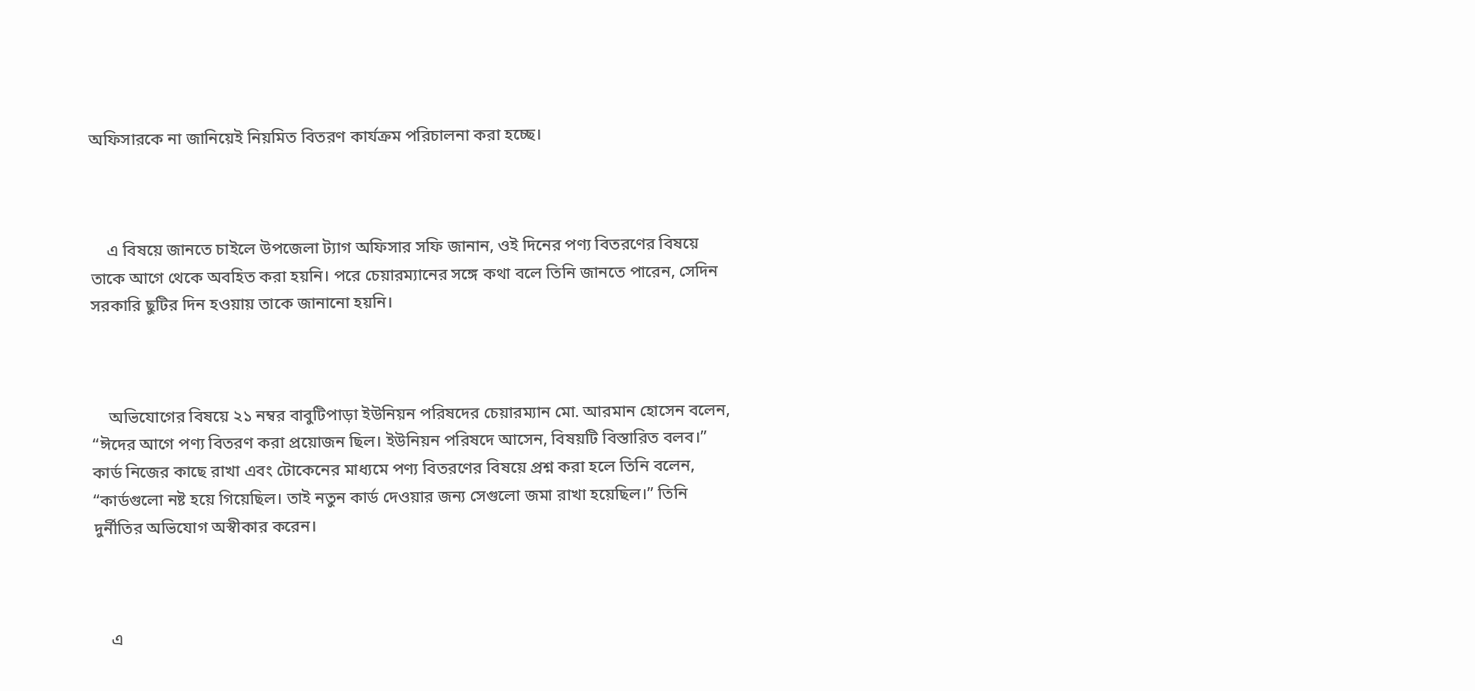অফিসারকে না জানিয়েই নিয়মিত বিতরণ কার্যক্রম পরিচালনা করা হচ্ছে।



    এ বিষয়ে জানতে চাইলে উপজেলা ট্যাগ অফিসার সফি জানান, ওই দিনের পণ্য বিতরণের বিষয়ে তাকে আগে থেকে অবহিত করা হয়নি। পরে চেয়ারম্যানের সঙ্গে কথা বলে তিনি জানতে পারেন, সেদিন সরকারি ছুটির দিন হওয়ায় তাকে জানানো হয়নি।



    অভিযোগের বিষয়ে ২১ নম্বর বাবুটিপাড়া ইউনিয়ন পরিষদের চেয়ারম্যান মো. আরমান হোসেন বলেন, “ঈদের আগে পণ্য বিতরণ করা প্রয়োজন ছিল। ইউনিয়ন পরিষদে আসেন, বিষয়টি বিস্তারিত বলব।” কার্ড নিজের কাছে রাখা এবং টোকেনের মাধ্যমে পণ্য বিতরণের বিষয়ে প্রশ্ন করা হলে তিনি বলেন, “কার্ডগুলো নষ্ট হয়ে গিয়েছিল। তাই নতুন কার্ড দেওয়ার জন্য সেগুলো জমা রাখা হয়েছিল।” তিনি দুর্নীতির অভিযোগ অস্বীকার করেন।



    এ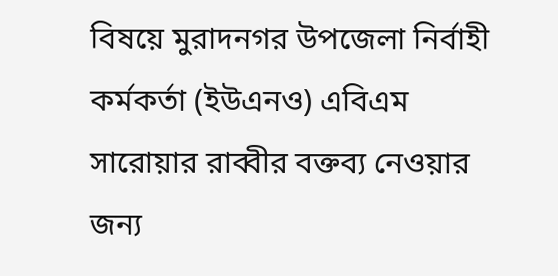বিষয়ে মুরাদনগর উপজেলা নির্বাহী কর্মকর্তা (ইউএনও) এবিএম সারোয়ার রাব্বীর বক্তব্য নেওয়ার জন্য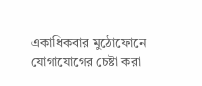একাধিকবার মুঠোফোনে যোগাযোগের চেষ্টা করা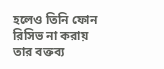হলেও তিনি ফোন রিসিভ না করায় তার বক্তব্য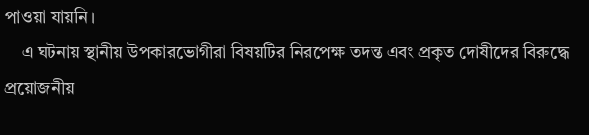পাওয়া যায়নি।
    এ ঘটনায় স্থানীয় উপকারভোগীরা বিষয়টির নিরপেক্ষ তদন্ত এবং প্রকৃত দোষীদের বিরুদ্ধে প্রয়োজনীয়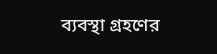ব্যবস্থা গ্রহণের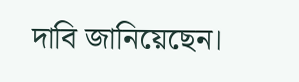দাবি জানিয়েছেন।